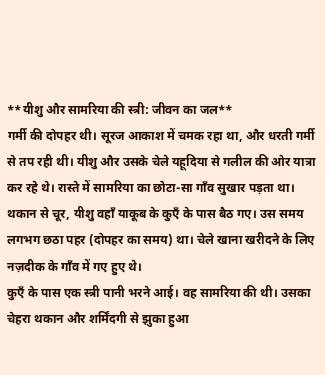**यीशु और सामरिया की स्त्री: जीवन का जल**
गर्मी की दोपहर थी। सूरज आकाश में चमक रहा था, और धरती गर्मी से तप रही थी। यीशु और उसके चेले यहूदिया से गलील की ओर यात्रा कर रहे थे। रास्ते में सामरिया का छोटा-सा गाँव सुखार पड़ता था। थकान से चूर, यीशु वहाँ याकूब के कुएँ के पास बैठ गए। उस समय लगभग छठा पहर (दोपहर का समय) था। चेले खाना खरीदने के लिए नज़दीक के गाँव में गए हुए थे।
कुएँ के पास एक स्त्री पानी भरने आई। वह सामरिया की थी। उसका चेहरा थकान और शर्मिंदगी से झुका हुआ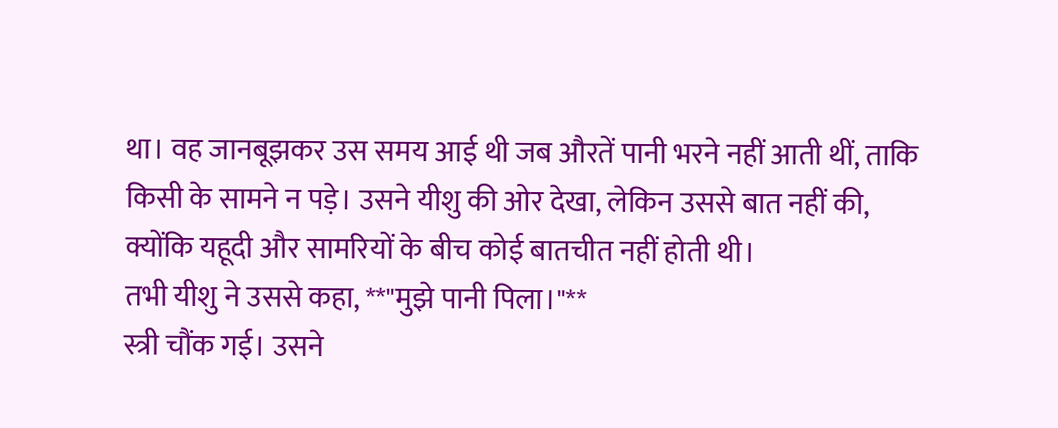था। वह जानबूझकर उस समय आई थी जब औरतें पानी भरने नहीं आती थीं, ताकि किसी के सामने न पड़े। उसने यीशु की ओर देखा, लेकिन उससे बात नहीं की, क्योंकि यहूदी और सामरियों के बीच कोई बातचीत नहीं होती थी।
तभी यीशु ने उससे कहा, **"मुझे पानी पिला।"**
स्त्री चौंक गई। उसने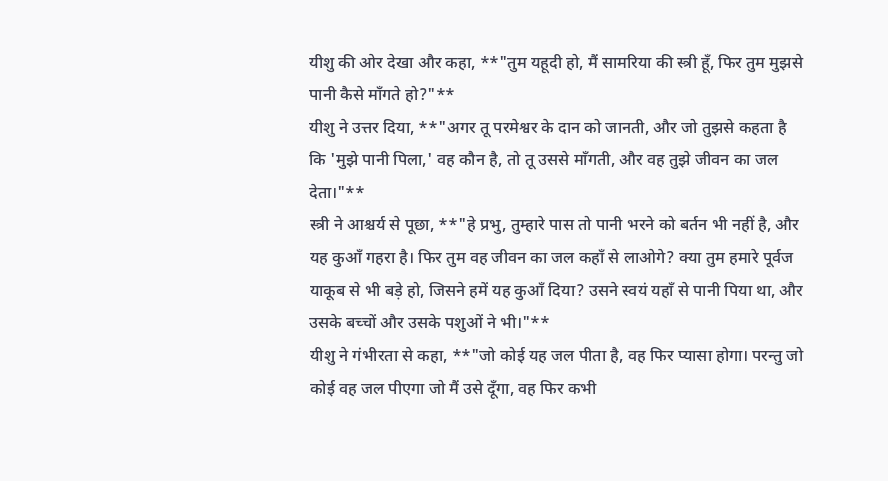यीशु की ओर देखा और कहा, **"तुम यहूदी हो, मैं सामरिया की स्त्री हूँ, फिर तुम मुझसे पानी कैसे माँगते हो?"**
यीशु ने उत्तर दिया, **"अगर तू परमेश्वर के दान को जानती, और जो तुझसे कहता है कि 'मुझे पानी पिला,' वह कौन है, तो तू उससे माँगती, और वह तुझे जीवन का जल देता।"**
स्त्री ने आश्चर्य से पूछा, **"हे प्रभु, तुम्हारे पास तो पानी भरने को बर्तन भी नहीं है, और यह कुआँ गहरा है। फिर तुम वह जीवन का जल कहाँ से लाओगे? क्या तुम हमारे पूर्वज याकूब से भी बड़े हो, जिसने हमें यह कुआँ दिया? उसने स्वयं यहाँ से पानी पिया था, और उसके बच्चों और उसके पशुओं ने भी।"**
यीशु ने गंभीरता से कहा, **"जो कोई यह जल पीता है, वह फिर प्यासा होगा। परन्तु जो कोई वह जल पीएगा जो मैं उसे दूँगा, वह फिर कभी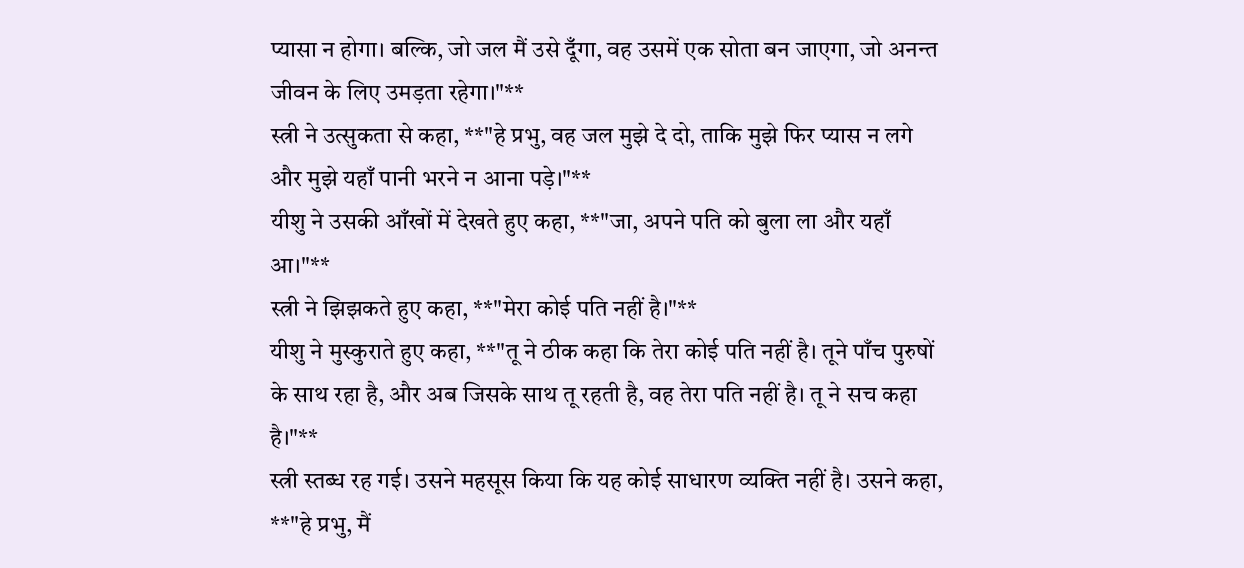प्यासा न होगा। बल्कि, जो जल मैं उसे दूँगा, वह उसमें एक सोता बन जाएगा, जो अनन्त जीवन के लिए उमड़ता रहेगा।"**
स्त्री ने उत्सुकता से कहा, **"हे प्रभु, वह जल मुझे दे दो, ताकि मुझे फिर प्यास न लगे और मुझे यहाँ पानी भरने न आना पड़े।"**
यीशु ने उसकी आँखों में देखते हुए कहा, **"जा, अपने पति को बुला ला और यहाँ आ।"**
स्त्री ने झिझकते हुए कहा, **"मेरा कोई पति नहीं है।"**
यीशु ने मुस्कुराते हुए कहा, **"तू ने ठीक कहा कि तेरा कोई पति नहीं है। तूने पाँच पुरुषों के साथ रहा है, और अब जिसके साथ तू रहती है, वह तेरा पति नहीं है। तू ने सच कहा है।"**
स्त्री स्तब्ध रह गई। उसने महसूस किया कि यह कोई साधारण व्यक्ति नहीं है। उसने कहा, **"हे प्रभु, मैं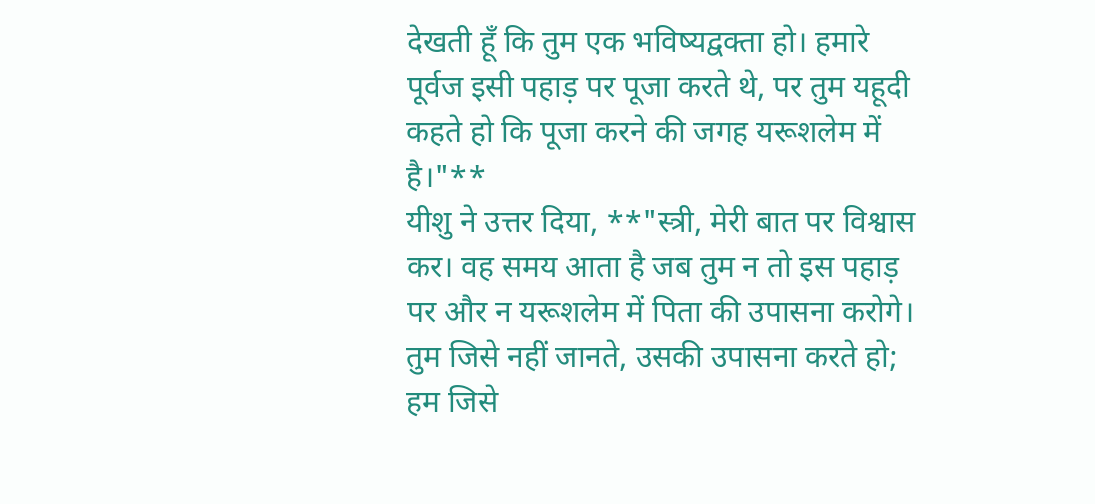देखती हूँ कि तुम एक भविष्यद्वक्ता हो। हमारे पूर्वज इसी पहाड़ पर पूजा करते थे, पर तुम यहूदी कहते हो कि पूजा करने की जगह यरूशलेम में है।"**
यीशु ने उत्तर दिया, **"स्त्री, मेरी बात पर विश्वास कर। वह समय आता है जब तुम न तो इस पहाड़ पर और न यरूशलेम में पिता की उपासना करोगे। तुम जिसे नहीं जानते, उसकी उपासना करते हो; हम जिसे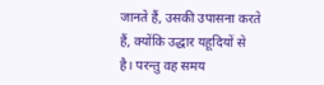जानते हैं, उसकी उपासना करते हैं, क्योंकि उद्धार यहूदियों से है। परन्तु वह समय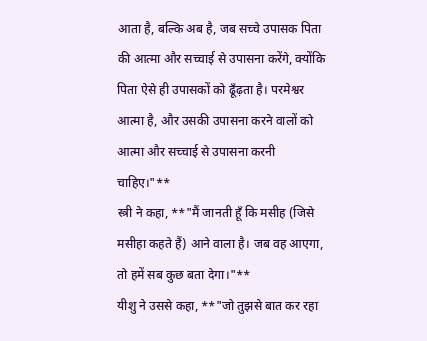आता है, बल्कि अब है, जब सच्चे उपासक पिता की आत्मा और सच्चाई से उपासना करेंगे, क्योंकि पिता ऐसे ही उपासकों को ढूँढ़ता है। परमेश्वर आत्मा है, और उसकी उपासना करने वालों को आत्मा और सच्चाई से उपासना करनी चाहिए।"**
स्त्री ने कहा, **"मैं जानती हूँ कि मसीह (जिसे मसीहा कहते हैं) आने वाला है। जब वह आएगा, तो हमें सब कुछ बता देगा।"**
यीशु ने उससे कहा, **"जो तुझसे बात कर रहा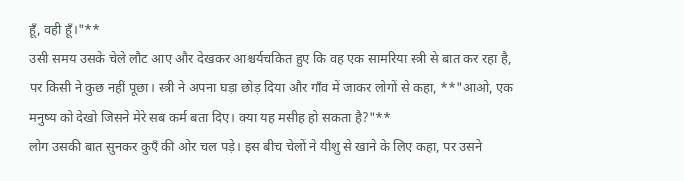हूँ, वही हूँ।"**
उसी समय उसके चेले लौट आए और देखकर आश्चर्यचकित हुए कि वह एक सामरिया स्त्री से बात कर रहा है, पर किसी ने कुछ नहीं पूछा। स्त्री ने अपना घड़ा छोड़ दिया और गाँव में जाकर लोगों से कहा, **"आओ, एक मनुष्य को देखो जिसने मेरे सब कर्म बता दिए। क्या यह मसीह हो सकता है?"**
लोग उसकी बात सुनकर कुएँ की ओर चल पड़े। इस बीच चेलों ने यीशु से खाने के लिए कहा, पर उसने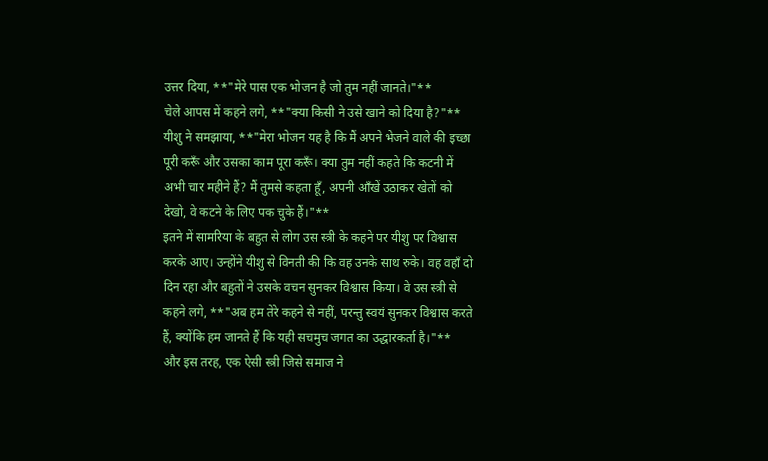उत्तर दिया, **"मेरे पास एक भोजन है जो तुम नहीं जानते।"**
चेले आपस में कहने लगे, **"क्या किसी ने उसे खाने को दिया है?"**
यीशु ने समझाया, **"मेरा भोजन यह है कि मैं अपने भेजने वाले की इच्छा पूरी करूँ और उसका काम पूरा करूँ। क्या तुम नहीं कहते कि कटनी में अभी चार महीने हैं? मैं तुमसे कहता हूँ, अपनी आँखें उठाकर खेतों को देखो, वे कटने के लिए पक चुके हैं।"**
इतने में सामरिया के बहुत से लोग उस स्त्री के कहने पर यीशु पर विश्वास करके आए। उन्होंने यीशु से विनती की कि वह उनके साथ रुके। वह वहाँ दो दिन रहा और बहुतों ने उसके वचन सुनकर विश्वास किया। वे उस स्त्री से कहने लगे, **"अब हम तेरे कहने से नहीं, परन्तु स्वयं सुनकर विश्वास करते हैं, क्योंकि हम जानते हैं कि यही सचमुच जगत का उद्धारकर्ता है।"**
और इस तरह, एक ऐसी स्त्री जिसे समाज ने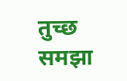तुच्छ समझा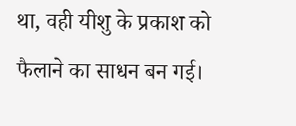था, वही यीशु के प्रकाश को फैलाने का साधन बन गई।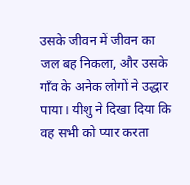उसके जीवन में जीवन का जल बह निकला, और उसके गाँव के अनेक लोगों ने उद्धार पाया। यीशु ने दिखा दिया कि वह सभी को प्यार करता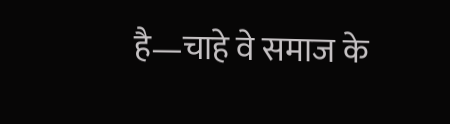है—चाहे वे समाज के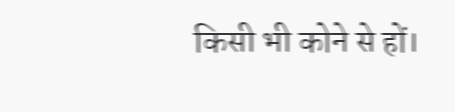किसी भी कोने से हों।